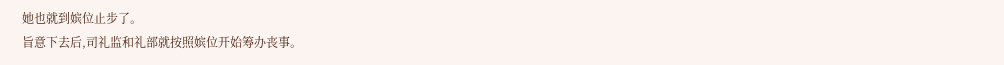她也就到嫔位止步了。
旨意下去后,司礼监和礼部就按照嫔位开始筹办丧事。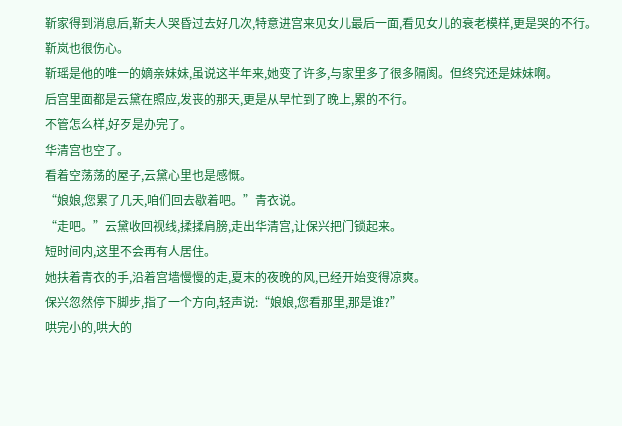靳家得到消息后,靳夫人哭昏过去好几次,特意进宫来见女儿最后一面,看见女儿的衰老模样,更是哭的不行。
靳岚也很伤心。
靳瑶是他的唯一的嫡亲妹妹,虽说这半年来,她变了许多,与家里多了很多隔阂。但终究还是妹妹啊。
后宫里面都是云黛在照应,发丧的那天,更是从早忙到了晚上,累的不行。
不管怎么样,好歹是办完了。
华清宫也空了。
看着空荡荡的屋子,云黛心里也是感慨。
“娘娘,您累了几天,咱们回去歇着吧。”青衣说。
“走吧。”云黛收回视线,揉揉肩膀,走出华清宫,让保兴把门锁起来。
短时间内,这里不会再有人居住。
她扶着青衣的手,沿着宫墙慢慢的走,夏末的夜晚的风,已经开始变得凉爽。
保兴忽然停下脚步,指了一个方向,轻声说:“娘娘,您看那里,那是谁?”
哄完小的,哄大的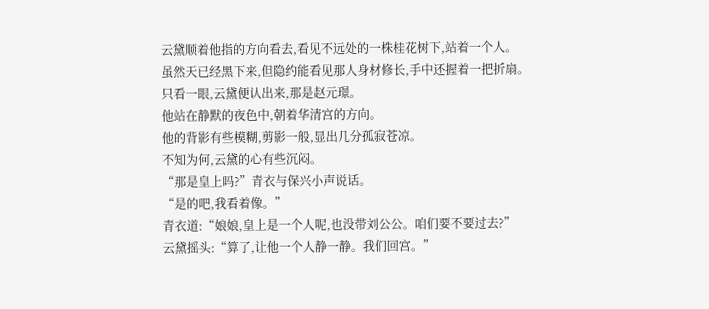云黛顺着他指的方向看去,看见不远处的一株桂花树下,站着一个人。
虽然天已经黑下来,但隐约能看见那人身材修长,手中还握着一把折扇。
只看一眼,云黛便认出来,那是赵元璟。
他站在静默的夜色中,朝着华清宫的方向。
他的背影有些模糊,剪影一般,显出几分孤寂苍凉。
不知为何,云黛的心有些沉闷。
“那是皇上吗?”青衣与保兴小声说话。
“是的吧,我看着像。”
青衣道:“娘娘,皇上是一个人呢,也没带刘公公。咱们要不要过去?”
云黛摇头:“算了,让他一个人静一静。我们回宫。”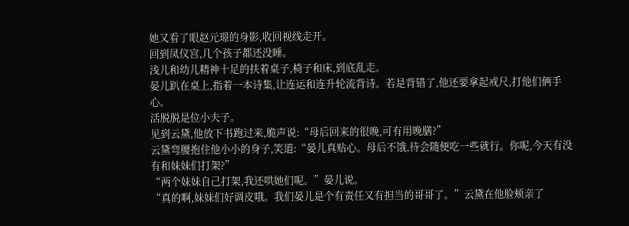她又看了眼赵元璟的身影,收回视线走开。
回到凤仪宫,几个孩子都还没睡。
浅儿和幼儿精神十足的扶着桌子,椅子和床,到底乱走。
晏儿趴在桌上,指着一本诗集,让连运和连升轮流背诗。若是背错了,他还要拿起戒尺,打他们俩手心。
活脱脱是位小夫子。
见到云黛,他放下书跑过来,脆声说:“母后回来的很晚,可有用晚膳?”
云黛弯腰抱住他小小的身子,笑道:“晏儿真贴心。母后不饿,待会随便吃一些就行。你呢,今天有没有和妹妹们打架?”
“两个妹妹自己打架,我还哄她们呢。”晏儿说。
“真的啊,妹妹们好调皮哦。我们晏儿是个有责任又有担当的哥哥了。”云黛在他脸颊亲了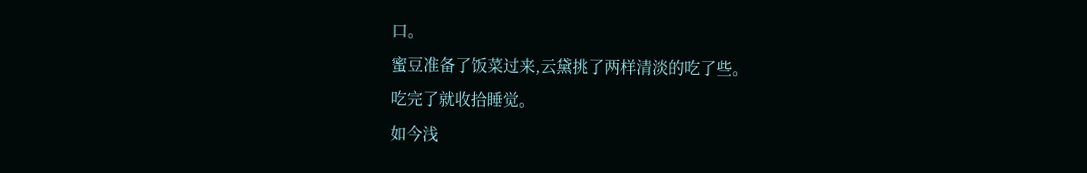口。
蜜豆准备了饭菜过来,云黛挑了两样清淡的吃了些。
吃完了就收拾睡觉。
如今浅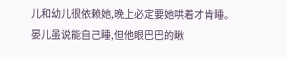儿和幼儿很依赖她,晚上必定要她哄着才肯睡。
晏儿虽说能自己睡,但他眼巴巴的瞅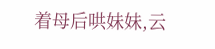着母后哄妹妹,云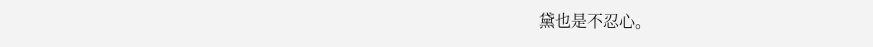黛也是不忍心。